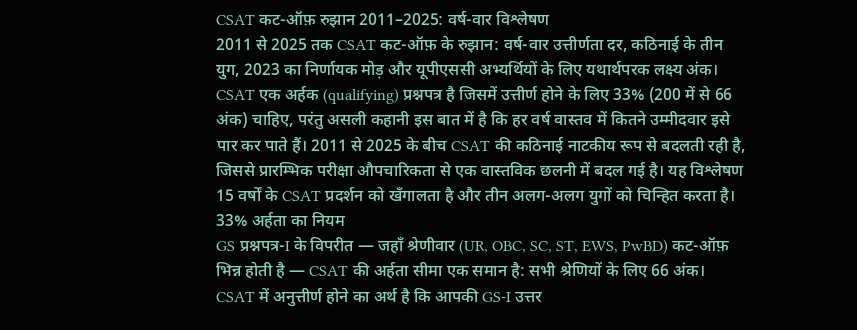CSAT कट-ऑफ़ रुझान 2011–2025: वर्ष-वार विश्लेषण
2011 से 2025 तक CSAT कट-ऑफ़ के रुझान: वर्ष-वार उत्तीर्णता दर, कठिनाई के तीन युग, 2023 का निर्णायक मोड़ और यूपीएससी अभ्यर्थियों के लिए यथार्थपरक लक्ष्य अंक।
CSAT एक अर्हक (qualifying) प्रश्नपत्र है जिसमें उत्तीर्ण होने के लिए 33% (200 में से 66 अंक) चाहिए, परंतु असली कहानी इस बात में है कि हर वर्ष वास्तव में कितने उम्मीदवार इसे पार कर पाते हैं। 2011 से 2025 के बीच CSAT की कठिनाई नाटकीय रूप से बदलती रही है, जिससे प्रारम्भिक परीक्षा औपचारिकता से एक वास्तविक छलनी में बदल गई है। यह विश्लेषण 15 वर्षों के CSAT प्रदर्शन को खँगालता है और तीन अलग-अलग युगों को चिन्हित करता है।
33% अर्हता का नियम
GS प्रश्नपत्र-I के विपरीत — जहाँ श्रेणीवार (UR, OBC, SC, ST, EWS, PwBD) कट-ऑफ़ भिन्न होती है — CSAT की अर्हता सीमा एक समान है: सभी श्रेणियों के लिए 66 अंक। CSAT में अनुत्तीर्ण होने का अर्थ है कि आपकी GS-I उत्तर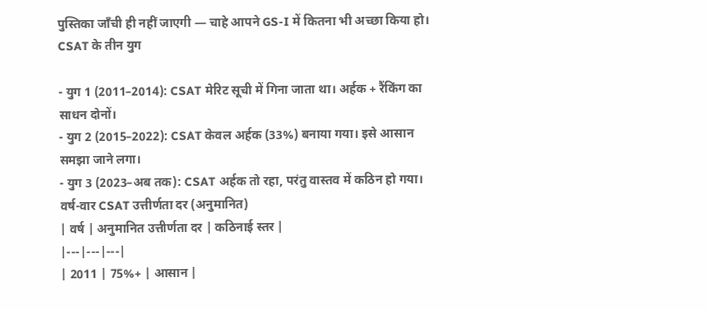पुस्तिका जाँची ही नहीं जाएगी — चाहे आपने GS-I में कितना भी अच्छा किया हो।
CSAT के तीन युग

- युग 1 (2011–2014): CSAT मेरिट सूची में गिना जाता था। अर्हक + रैंकिंग का साधन दोनों।
- युग 2 (2015–2022): CSAT केवल अर्हक (33%) बनाया गया। इसे आसान समझा जाने लगा।
- युग 3 (2023–अब तक): CSAT अर्हक तो रहा, परंतु वास्तव में कठिन हो गया।
वर्ष-वार CSAT उत्तीर्णता दर (अनुमानित)
| वर्ष | अनुमानित उत्तीर्णता दर | कठिनाई स्तर |
|---|---|---|
| 2011 | 75%+ | आसान |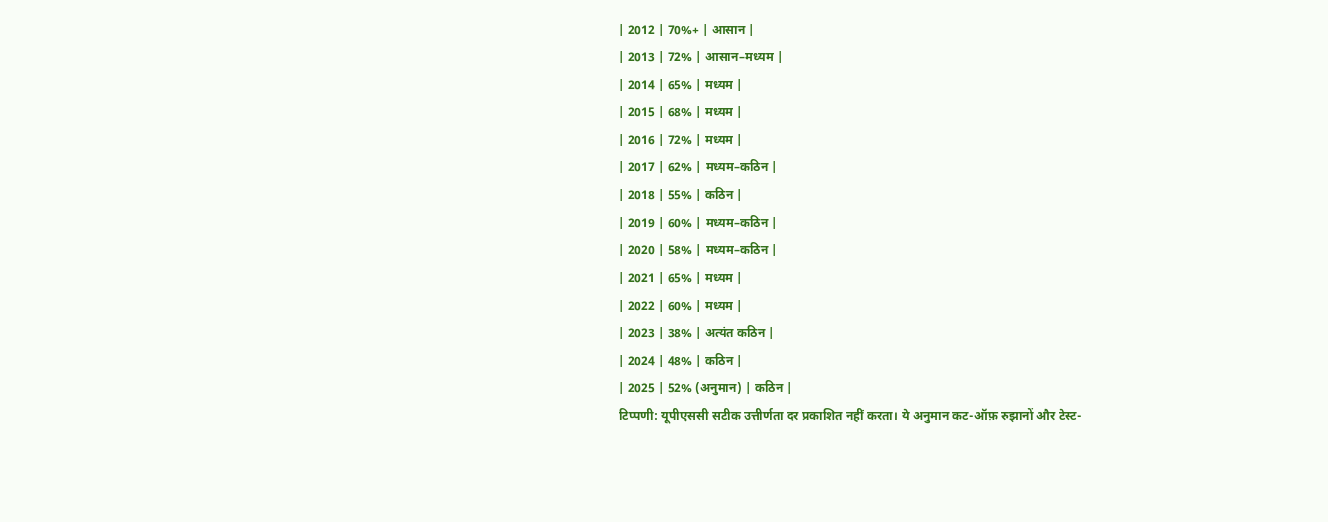| 2012 | 70%+ | आसान |
| 2013 | 72% | आसान–मध्यम |
| 2014 | 65% | मध्यम |
| 2015 | 68% | मध्यम |
| 2016 | 72% | मध्यम |
| 2017 | 62% | मध्यम–कठिन |
| 2018 | 55% | कठिन |
| 2019 | 60% | मध्यम–कठिन |
| 2020 | 58% | मध्यम–कठिन |
| 2021 | 65% | मध्यम |
| 2022 | 60% | मध्यम |
| 2023 | 38% | अत्यंत कठिन |
| 2024 | 48% | कठिन |
| 2025 | 52% (अनुमान) | कठिन |
टिप्पणी: यूपीएससी सटीक उत्तीर्णता दर प्रकाशित नहीं करता। ये अनुमान कट-ऑफ़ रुझानों और टेस्ट-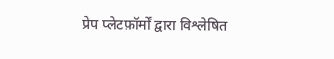प्रेप प्लेटफ़ॉर्मों द्वारा विश्लेषित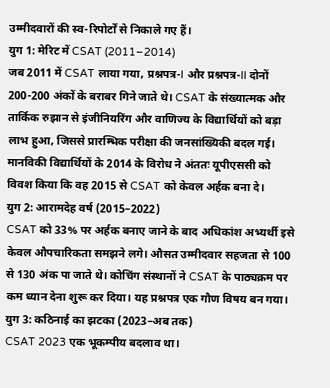उम्मीदवारों की स्व-रिपोर्टों से निकाले गए हैं।
युग 1: मेरिट में CSAT (2011–2014)
जब 2011 में CSAT लाया गया, प्रश्नपत्र-I और प्रश्नपत्र-II दोनों 200-200 अंकों के बराबर गिने जाते थे। CSAT के संख्यात्मक और तार्किक रुझान से इंजीनियरिंग और वाणिज्य के विद्यार्थियों को बड़ा लाभ हुआ, जिससे प्रारम्भिक परीक्षा की जनसांख्यिकी बदल गई। मानविकी विद्यार्थियों के 2014 के विरोध ने अंततः यूपीएससी को विवश किया कि वह 2015 से CSAT को केवल अर्हक बना दे।
युग 2: आरामदेह वर्ष (2015–2022)
CSAT को 33% पर अर्हक बनाए जाने के बाद अधिकांश अभ्यर्थी इसे केवल औपचारिकता समझने लगे। औसत उम्मीदवार सहजता से 100 से 130 अंक पा जाते थे। कोचिंग संस्थानों ने CSAT के पाठ्यक्रम पर कम ध्यान देना शुरू कर दिया। यह प्रश्नपत्र एक गौण विषय बन गया।
युग 3: कठिनाई का झटका (2023–अब तक)
CSAT 2023 एक भूकम्पीय बदलाव था।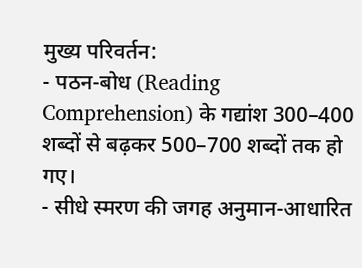मुख्य परिवर्तन:
- पठन-बोध (Reading Comprehension) के गद्यांश 300–400 शब्दों से बढ़कर 500–700 शब्दों तक हो गए।
- सीधे स्मरण की जगह अनुमान-आधारित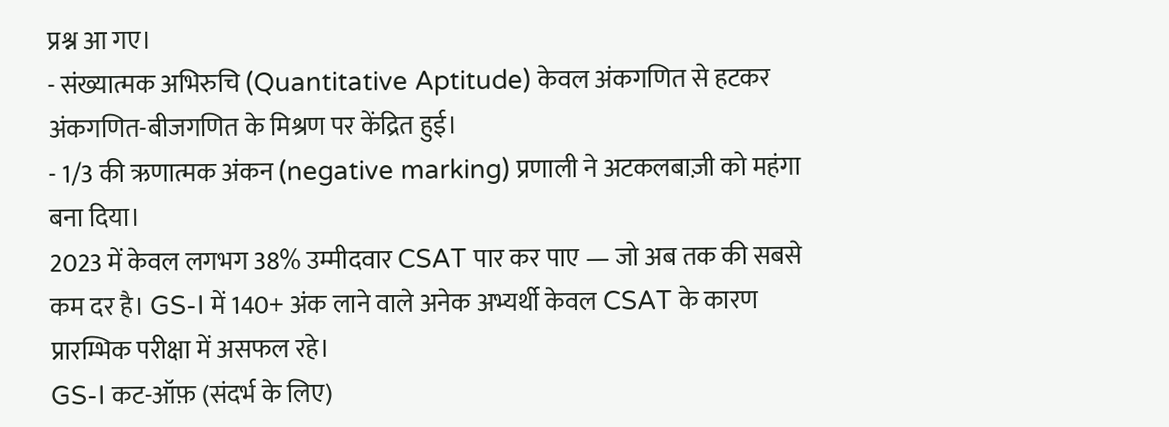प्रश्न आ गए।
- संख्यात्मक अभिरुचि (Quantitative Aptitude) केवल अंकगणित से हटकर अंकगणित-बीजगणित के मिश्रण पर केंद्रित हुई।
- 1/3 की ऋणात्मक अंकन (negative marking) प्रणाली ने अटकलबाज़ी को महंगा बना दिया।
2023 में केवल लगभग 38% उम्मीदवार CSAT पार कर पाए — जो अब तक की सबसे कम दर है। GS-I में 140+ अंक लाने वाले अनेक अभ्यर्थी केवल CSAT के कारण प्रारम्भिक परीक्षा में असफल रहे।
GS-I कट-ऑफ़ (संदर्भ के लिए)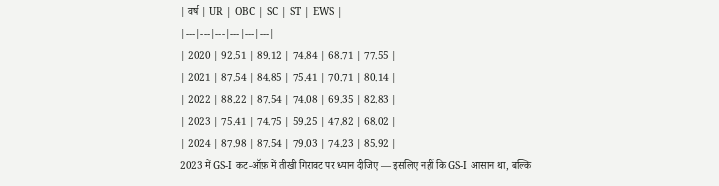| वर्ष | UR | OBC | SC | ST | EWS |
|---|---|---|---|---|---|
| 2020 | 92.51 | 89.12 | 74.84 | 68.71 | 77.55 |
| 2021 | 87.54 | 84.85 | 75.41 | 70.71 | 80.14 |
| 2022 | 88.22 | 87.54 | 74.08 | 69.35 | 82.83 |
| 2023 | 75.41 | 74.75 | 59.25 | 47.82 | 68.02 |
| 2024 | 87.98 | 87.54 | 79.03 | 74.23 | 85.92 |
2023 में GS-I कट-ऑफ़ में तीखी गिरावट पर ध्यान दीजिए — इसलिए नहीं कि GS-I आसान था, बल्कि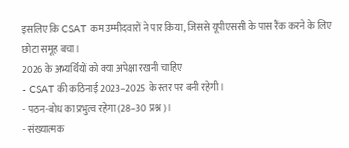इसलिए कि CSAT कम उम्मीदवारों ने पार किया, जिससे यूपीएससी के पास रैंक करने के लिए छोटा समूह बचा।
2026 के अभ्यर्थियों को क्या अपेक्षा रखनी चाहिए
- CSAT की कठिनाई 2023–2025 के स्तर पर बनी रहेगी।
- पठन-बोध का प्रभुत्व रहेगा (28–30 प्रश्न)।
- संख्यात्मक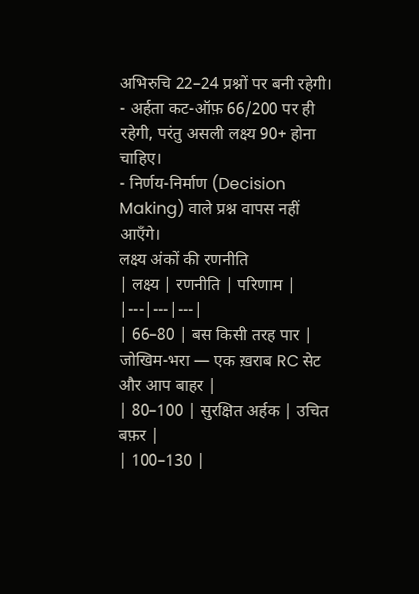अभिरुचि 22–24 प्रश्नों पर बनी रहेगी।
- अर्हता कट-ऑफ़ 66/200 पर ही रहेगी, परंतु असली लक्ष्य 90+ होना चाहिए।
- निर्णय-निर्माण (Decision Making) वाले प्रश्न वापस नहीं आएँगे।
लक्ष्य अंकों की रणनीति
| लक्ष्य | रणनीति | परिणाम |
|---|---|---|
| 66–80 | बस किसी तरह पार | जोखिम-भरा — एक ख़राब RC सेट और आप बाहर |
| 80–100 | सुरक्षित अर्हक | उचित बफ़र |
| 100–130 |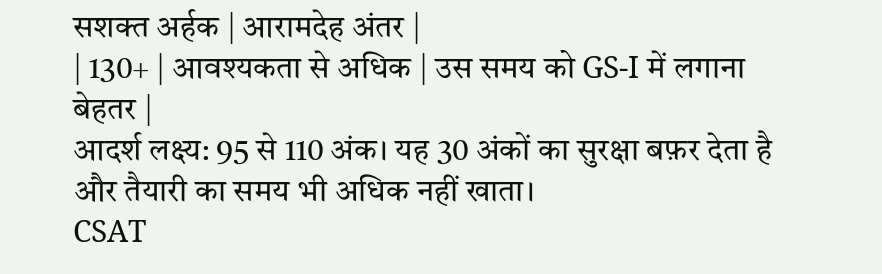सशक्त अर्हक | आरामदेह अंतर |
| 130+ | आवश्यकता से अधिक | उस समय को GS-I में लगाना बेहतर |
आदर्श लक्ष्य: 95 से 110 अंक। यह 30 अंकों का सुरक्षा बफ़र देता है और तैयारी का समय भी अधिक नहीं खाता।
CSAT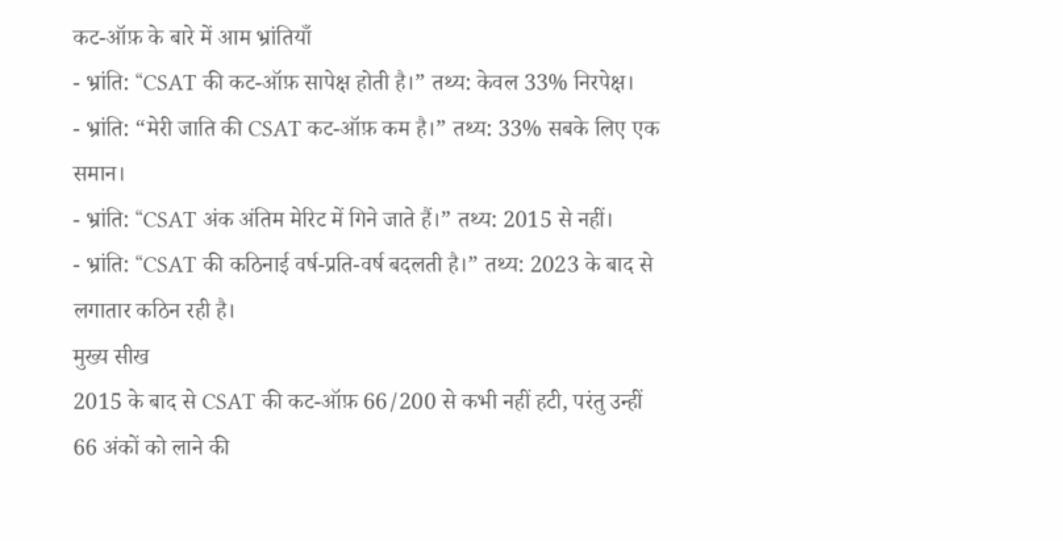कट-ऑफ़ के बारे में आम भ्रांतियाँ
- भ्रांति: “CSAT की कट-ऑफ़ सापेक्ष होती है।” तथ्य: केवल 33% निरपेक्ष।
- भ्रांति: “मेरी जाति की CSAT कट-ऑफ़ कम है।” तथ्य: 33% सबके लिए एक समान।
- भ्रांति: “CSAT अंक अंतिम मेरिट में गिने जाते हैं।” तथ्य: 2015 से नहीं।
- भ्रांति: “CSAT की कठिनाई वर्ष-प्रति-वर्ष बदलती है।” तथ्य: 2023 के बाद से लगातार कठिन रही है।
मुख्य सीख
2015 के बाद से CSAT की कट-ऑफ़ 66/200 से कभी नहीं हटी, परंतु उन्हीं 66 अंकों को लाने की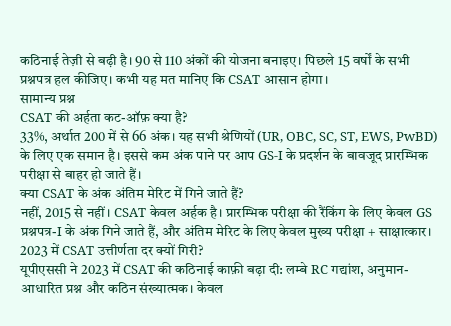कठिनाई तेज़ी से बढ़ी है। 90 से 110 अंकों की योजना बनाइए। पिछले 15 वर्षों के सभी प्रश्नपत्र हल कीजिए। कभी यह मत मानिए कि CSAT आसान होगा।
सामान्य प्रश्न
CSAT की अर्हता कट-ऑफ़ क्या है?
33%, अर्थात 200 में से 66 अंक। यह सभी श्रेणियों (UR, OBC, SC, ST, EWS, PwBD) के लिए एक समान है। इससे कम अंक पाने पर आप GS-I के प्रदर्शन के बावजूद प्रारम्भिक परीक्षा से बाहर हो जाते हैं।
क्या CSAT के अंक अंतिम मेरिट में गिने जाते हैं?
नहीं, 2015 से नहीं। CSAT केवल अर्हक है। प्रारम्भिक परीक्षा की रैंकिंग के लिए केवल GS प्रश्नपत्र-I के अंक गिने जाते हैं, और अंतिम मेरिट के लिए केवल मुख्य परीक्षा + साक्षात्कार।
2023 में CSAT उत्तीर्णता दर क्यों गिरी?
यूपीएससी ने 2023 में CSAT की कठिनाई काफ़ी बढ़ा दी: लम्बे RC गद्यांश, अनुमान-आधारित प्रश्न और कठिन संख्यात्मक। केवल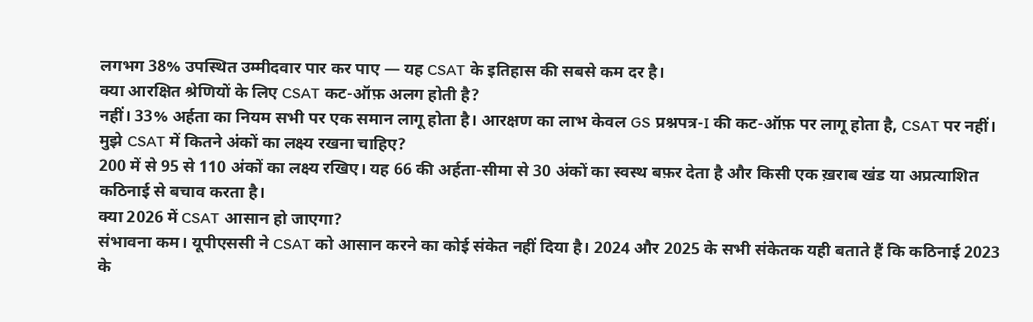लगभग 38% उपस्थित उम्मीदवार पार कर पाए — यह CSAT के इतिहास की सबसे कम दर है।
क्या आरक्षित श्रेणियों के लिए CSAT कट-ऑफ़ अलग होती है?
नहीं। 33% अर्हता का नियम सभी पर एक समान लागू होता है। आरक्षण का लाभ केवल GS प्रश्नपत्र-I की कट-ऑफ़ पर लागू होता है, CSAT पर नहीं।
मुझे CSAT में कितने अंकों का लक्ष्य रखना चाहिए?
200 में से 95 से 110 अंकों का लक्ष्य रखिए। यह 66 की अर्हता-सीमा से 30 अंकों का स्वस्थ बफ़र देता है और किसी एक ख़राब खंड या अप्रत्याशित कठिनाई से बचाव करता है।
क्या 2026 में CSAT आसान हो जाएगा?
संभावना कम। यूपीएससी ने CSAT को आसान करने का कोई संकेत नहीं दिया है। 2024 और 2025 के सभी संकेतक यही बताते हैं कि कठिनाई 2023 के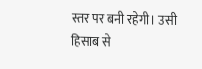स्तर पर बनी रहेगी। उसी हिसाब से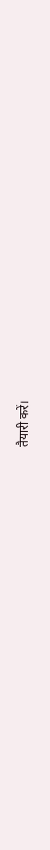तैयारी करें।